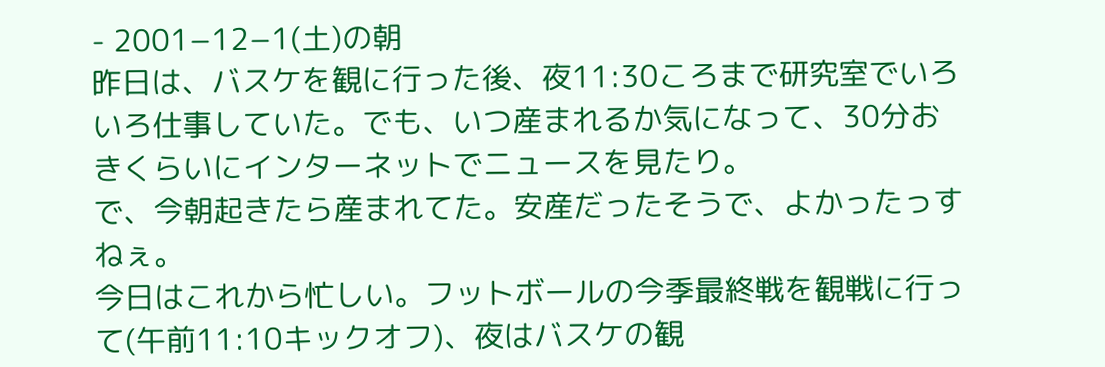- 2001−12−1(土)の朝
昨日は、バスケを観に行った後、夜11:30ころまで研究室でいろいろ仕事していた。でも、いつ産まれるか気になって、30分おきくらいにインターネットでニュースを見たり。
で、今朝起きたら産まれてた。安産だったそうで、よかったっすねぇ。
今日はこれから忙しい。フットボールの今季最終戦を観戦に行って(午前11:10キックオフ)、夜はバスケの観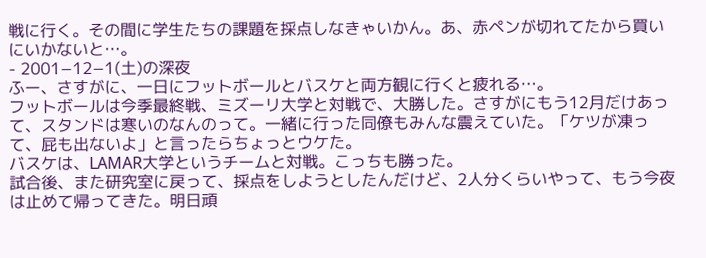戦に行く。その間に学生たちの課題を採点しなきゃいかん。あ、赤ペンが切れてたから買いにいかないと…。
- 2001−12−1(土)の深夜
ふー、さすがに、一日にフットボールとバスケと両方観に行くと疲れる…。
フットボールは今季最終戦、ミズーリ大学と対戦で、大勝した。さすがにもう12月だけあって、スタンドは寒いのなんのって。一緒に行った同僚もみんな震えていた。「ケツが凍って、屁も出ないよ」と言ったらちょっとウケた。
バスケは、LAMAR大学というチームと対戦。こっちも勝った。
試合後、また研究室に戻って、採点をしようとしたんだけど、2人分くらいやって、もう今夜は止めて帰ってきた。明日頑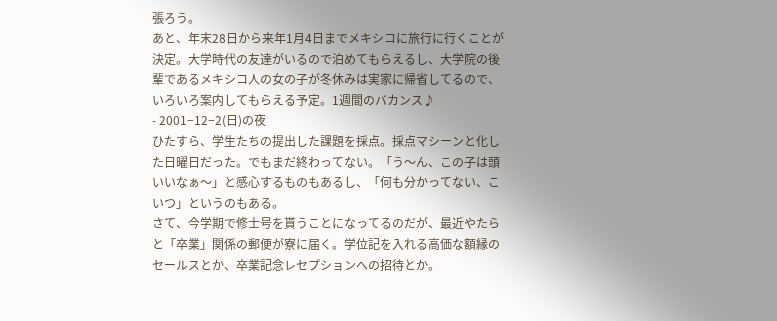張ろう。
あと、年末28日から来年1月4日までメキシコに旅行に行くことが決定。大学時代の友達がいるので泊めてもらえるし、大学院の後輩であるメキシコ人の女の子が冬休みは実家に帰省してるので、いろいろ案内してもらえる予定。1週間のバカンス♪
- 2001−12−2(日)の夜
ひたすら、学生たちの提出した課題を採点。採点マシーンと化した日曜日だった。でもまだ終わってない。「う〜ん、この子は頭いいなぁ〜」と感心するものもあるし、「何も分かってない、こいつ」というのもある。
さて、今学期で修士号を貰うことになってるのだが、最近やたらと「卒業」関係の郵便が寮に届く。学位記を入れる高価な額縁のセールスとか、卒業記念レセプションへの招待とか。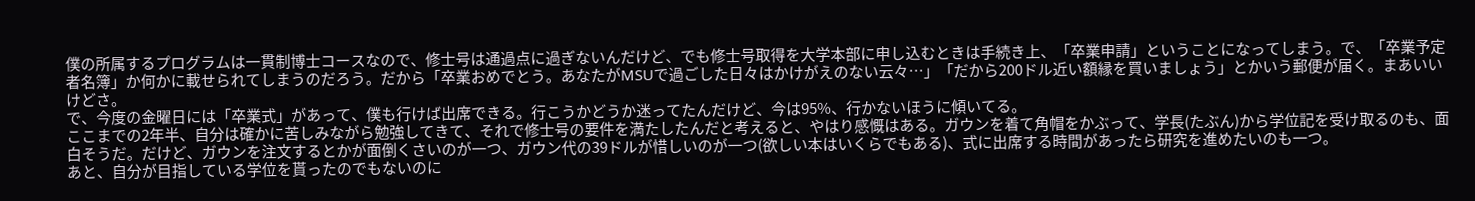僕の所属するプログラムは一貫制博士コースなので、修士号は通過点に過ぎないんだけど、でも修士号取得を大学本部に申し込むときは手続き上、「卒業申請」ということになってしまう。で、「卒業予定者名簿」か何かに載せられてしまうのだろう。だから「卒業おめでとう。あなたがMSUで過ごした日々はかけがえのない云々…」「だから200ドル近い額縁を買いましょう」とかいう郵便が届く。まあいいけどさ。
で、今度の金曜日には「卒業式」があって、僕も行けば出席できる。行こうかどうか迷ってたんだけど、今は95%、行かないほうに傾いてる。
ここまでの2年半、自分は確かに苦しみながら勉強してきて、それで修士号の要件を満たしたんだと考えると、やはり感慨はある。ガウンを着て角帽をかぶって、学長(たぶん)から学位記を受け取るのも、面白そうだ。だけど、ガウンを注文するとかが面倒くさいのが一つ、ガウン代の39ドルが惜しいのが一つ(欲しい本はいくらでもある)、式に出席する時間があったら研究を進めたいのも一つ。
あと、自分が目指している学位を貰ったのでもないのに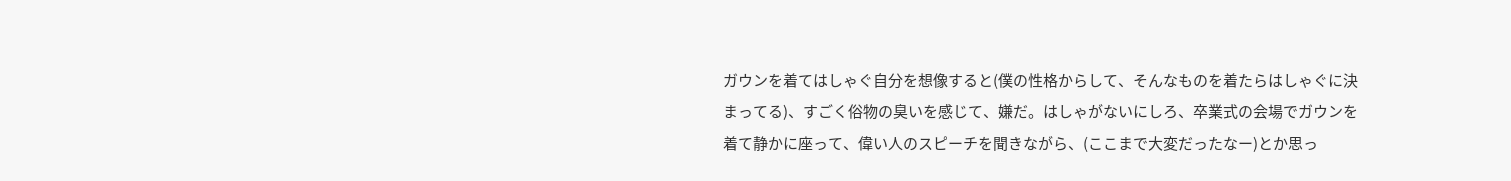ガウンを着てはしゃぐ自分を想像すると(僕の性格からして、そんなものを着たらはしゃぐに決まってる)、すごく俗物の臭いを感じて、嫌だ。はしゃがないにしろ、卒業式の会場でガウンを着て静かに座って、偉い人のスピーチを聞きながら、(ここまで大変だったなー)とか思っ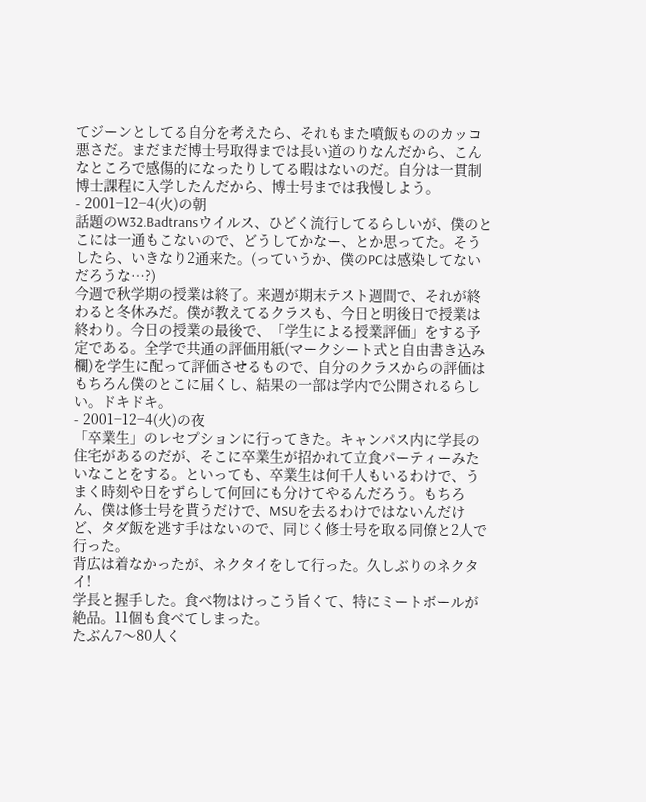てジーンとしてる自分を考えたら、それもまた噴飯もののカッコ悪さだ。まだまだ博士号取得までは長い道のりなんだから、こんなところで感傷的になったりしてる暇はないのだ。自分は一貫制博士課程に入学したんだから、博士号までは我慢しよう。
- 2001−12−4(火)の朝
話題のW32.Badtransウイルス、ひどく流行してるらしいが、僕のとこには一通もこないので、どうしてかなー、とか思ってた。そうしたら、いきなり2通来た。(っていうか、僕のPCは感染してないだろうな…?)
今週で秋学期の授業は終了。来週が期末テスト週間で、それが終わると冬休みだ。僕が教えてるクラスも、今日と明後日で授業は終わり。今日の授業の最後で、「学生による授業評価」をする予定である。全学で共通の評価用紙(マークシート式と自由書き込み欄)を学生に配って評価させるもので、自分のクラスからの評価はもちろん僕のとこに届くし、結果の一部は学内で公開されるらしい。ドキドキ。
- 2001−12−4(火)の夜
「卒業生」のレセプションに行ってきた。キャンパス内に学長の住宅があるのだが、そこに卒業生が招かれて立食パーティーみたいなことをする。といっても、卒業生は何千人もいるわけで、うまく時刻や日をずらして何回にも分けてやるんだろう。もちろん、僕は修士号を貰うだけで、MSUを去るわけではないんだけど、タダ飯を逃す手はないので、同じく修士号を取る同僚と2人で行った。
背広は着なかったが、ネクタイをして行った。久しぶりのネクタイ!
学長と握手した。食べ物はけっこう旨くて、特にミートボールが絶品。11個も食べてしまった。
たぶん7〜80人く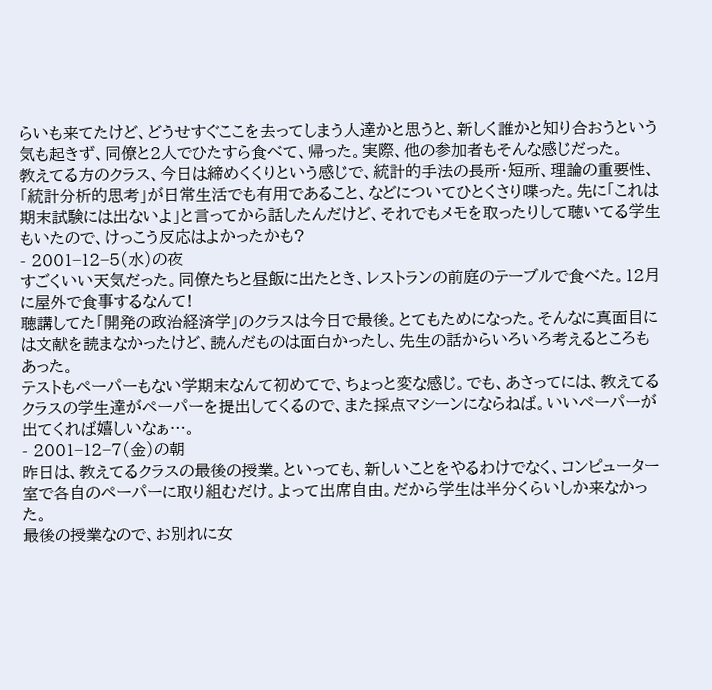らいも来てたけど、どうせすぐここを去ってしまう人達かと思うと、新しく誰かと知り合おうという気も起きず、同僚と2人でひたすら食べて、帰った。実際、他の参加者もそんな感じだった。
教えてる方のクラス、今日は締めくくりという感じで、統計的手法の長所・短所、理論の重要性、「統計分析的思考」が日常生活でも有用であること、などについてひとくさり喋った。先に「これは期末試験には出ないよ」と言ってから話したんだけど、それでもメモを取ったりして聴いてる学生もいたので、けっこう反応はよかったかも?
- 2001−12−5(水)の夜
すごくいい天気だった。同僚たちと昼飯に出たとき、レストランの前庭のテーブルで食べた。12月に屋外で食事するなんて!
聴講してた「開発の政治経済学」のクラスは今日で最後。とてもためになった。そんなに真面目には文献を読まなかったけど、読んだものは面白かったし、先生の話からいろいろ考えるところもあった。
テストもペーパーもない学期末なんて初めてで、ちょっと変な感じ。でも、あさってには、教えてるクラスの学生達がペーパーを提出してくるので、また採点マシーンにならねば。いいペーパーが出てくれば嬉しいなぁ…。
- 2001−12−7(金)の朝
昨日は、教えてるクラスの最後の授業。といっても、新しいことをやるわけでなく、コンピューター室で各自のペーパーに取り組むだけ。よって出席自由。だから学生は半分くらいしか来なかった。
最後の授業なので、お別れに女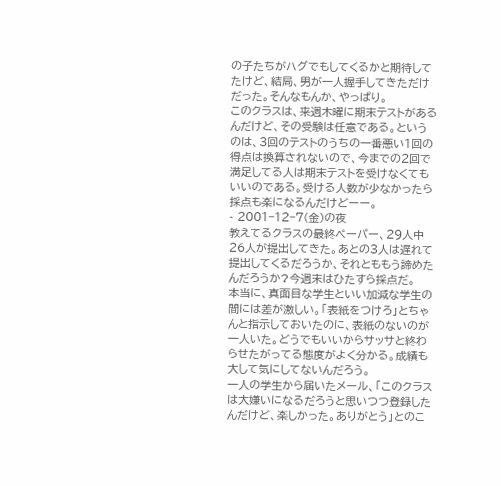の子たちがハグでもしてくるかと期待してたけど、結局、男が一人握手してきただけだった。そんなもんか、やっぱり。
このクラスは、来週木曜に期末テストがあるんだけど、その受験は任意である。というのは、3回のテストのうちの一番悪い1回の得点は換算されないので、今までの2回で満足してる人は期末テストを受けなくてもいいのである。受ける人数が少なかったら採点も楽になるんだけどーー。
- 2001−12−7(金)の夜
教えてるクラスの最終ペーパー、29人中26人が提出してきた。あとの3人は遅れて提出してくるだろうか、それとももう諦めたんだろうか?今週末はひたすら採点だ。
本当に、真面目な学生といい加減な学生の間には差が激しい。「表紙をつけろ」とちゃんと指示しておいたのに、表紙のないのが一人いた。どうでもいいからサッサと終わらせたがってる態度がよく分かる。成績も大して気にしてないんだろう。
一人の学生から届いたメール、「このクラスは大嫌いになるだろうと思いつつ登録したんだけど、楽しかった。ありがとう」とのこ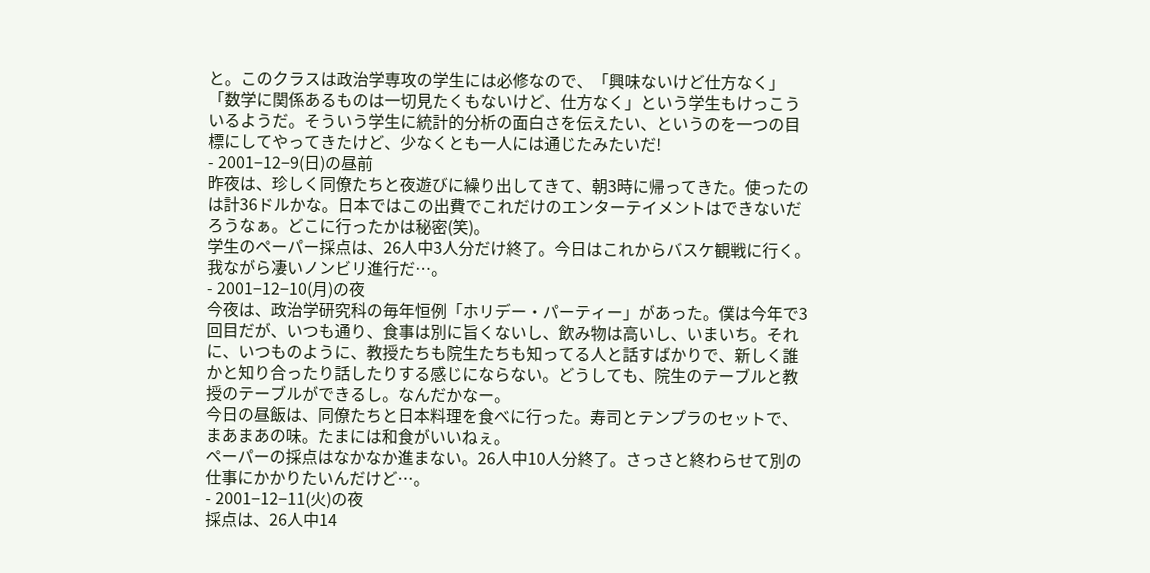と。このクラスは政治学専攻の学生には必修なので、「興味ないけど仕方なく」「数学に関係あるものは一切見たくもないけど、仕方なく」という学生もけっこういるようだ。そういう学生に統計的分析の面白さを伝えたい、というのを一つの目標にしてやってきたけど、少なくとも一人には通じたみたいだ!
- 2001−12−9(日)の昼前
昨夜は、珍しく同僚たちと夜遊びに繰り出してきて、朝3時に帰ってきた。使ったのは計36ドルかな。日本ではこの出費でこれだけのエンターテイメントはできないだろうなぁ。どこに行ったかは秘密(笑)。
学生のペーパー採点は、26人中3人分だけ終了。今日はこれからバスケ観戦に行く。我ながら凄いノンビリ進行だ…。
- 2001−12−10(月)の夜
今夜は、政治学研究科の毎年恒例「ホリデー・パーティー」があった。僕は今年で3回目だが、いつも通り、食事は別に旨くないし、飲み物は高いし、いまいち。それに、いつものように、教授たちも院生たちも知ってる人と話すばかりで、新しく誰かと知り合ったり話したりする感じにならない。どうしても、院生のテーブルと教授のテーブルができるし。なんだかなー。
今日の昼飯は、同僚たちと日本料理を食べに行った。寿司とテンプラのセットで、まあまあの味。たまには和食がいいねぇ。
ペーパーの採点はなかなか進まない。26人中10人分終了。さっさと終わらせて別の仕事にかかりたいんだけど…。
- 2001−12−11(火)の夜
採点は、26人中14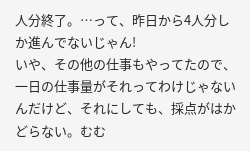人分終了。…って、昨日から4人分しか進んでないじゃん!
いや、その他の仕事もやってたので、一日の仕事量がそれってわけじゃないんだけど、それにしても、採点がはかどらない。むむ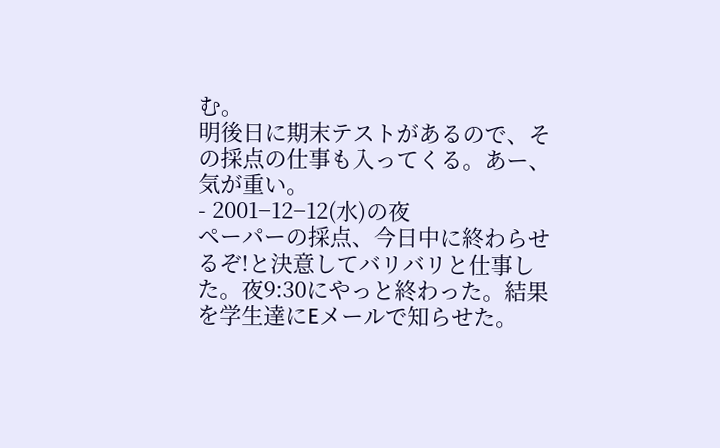む。
明後日に期末テストがあるので、その採点の仕事も入ってくる。あー、気が重い。
- 2001−12−12(水)の夜
ペーパーの採点、今日中に終わらせるぞ!と決意してバリバリと仕事した。夜9:30にやっと終わった。結果を学生達にEメールで知らせた。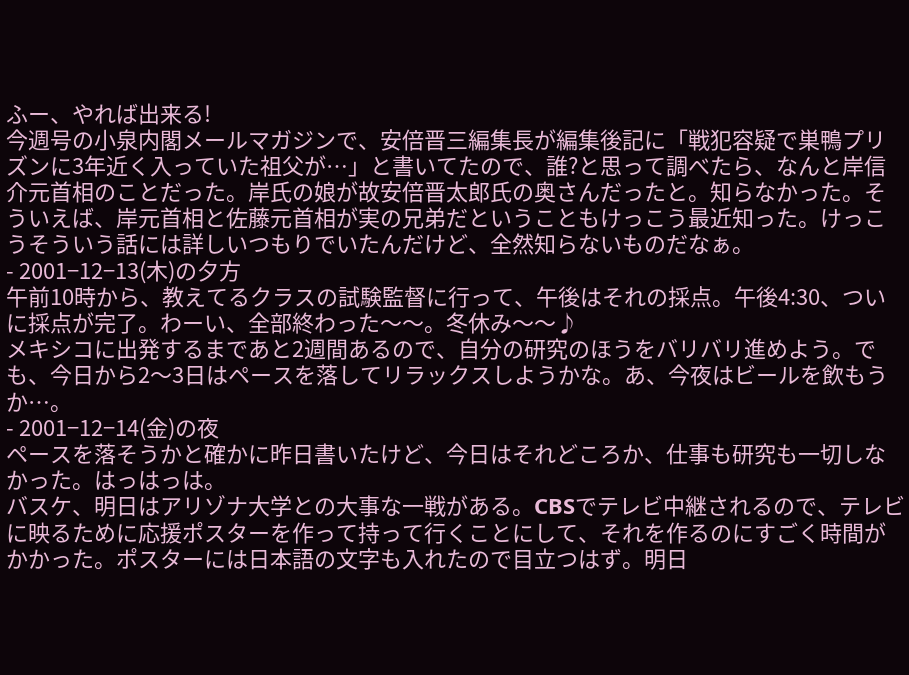ふー、やれば出来る!
今週号の小泉内閣メールマガジンで、安倍晋三編集長が編集後記に「戦犯容疑で巣鴨プリズンに3年近く入っていた祖父が…」と書いてたので、誰?と思って調べたら、なんと岸信介元首相のことだった。岸氏の娘が故安倍晋太郎氏の奥さんだったと。知らなかった。そういえば、岸元首相と佐藤元首相が実の兄弟だということもけっこう最近知った。けっこうそういう話には詳しいつもりでいたんだけど、全然知らないものだなぁ。
- 2001−12−13(木)の夕方
午前10時から、教えてるクラスの試験監督に行って、午後はそれの採点。午後4:30、ついに採点が完了。わーい、全部終わった〜〜。冬休み〜〜♪
メキシコに出発するまであと2週間あるので、自分の研究のほうをバリバリ進めよう。でも、今日から2〜3日はペースを落してリラックスしようかな。あ、今夜はビールを飲もうか…。
- 2001−12−14(金)の夜
ペースを落そうかと確かに昨日書いたけど、今日はそれどころか、仕事も研究も一切しなかった。はっはっは。
バスケ、明日はアリゾナ大学との大事な一戦がある。CBSでテレビ中継されるので、テレビに映るために応援ポスターを作って持って行くことにして、それを作るのにすごく時間がかかった。ポスターには日本語の文字も入れたので目立つはず。明日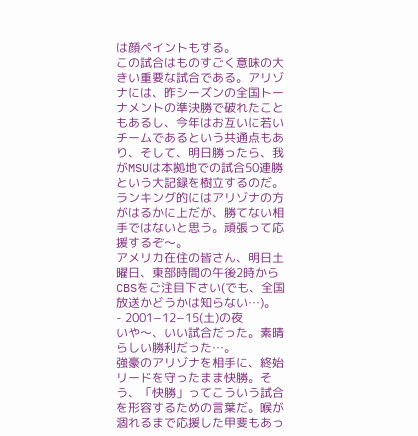は顔ペイントもする。
この試合はものすごく意味の大きい重要な試合である。アリゾナには、昨シーズンの全国トーナメントの準決勝で破れたこともあるし、今年はお互いに若いチームであるという共通点もあり、そして、明日勝ったら、我がMSUは本拠地での試合50連勝という大記録を樹立するのだ。
ランキング的にはアリゾナの方がはるかに上だが、勝てない相手ではないと思う。頑張って応援するぞ〜。
アメリカ在住の皆さん、明日土曜日、東部時間の午後2時からCBSをご注目下さい(でも、全国放送かどうかは知らない…)。
- 2001−12−15(土)の夜
いや〜、いい試合だった。素晴らしい勝利だった…。
強豪のアリゾナを相手に、終始リードを守ったまま快勝。そう、「快勝」ってこういう試合を形容するための言葉だ。喉が涸れるまで応援した甲斐もあっ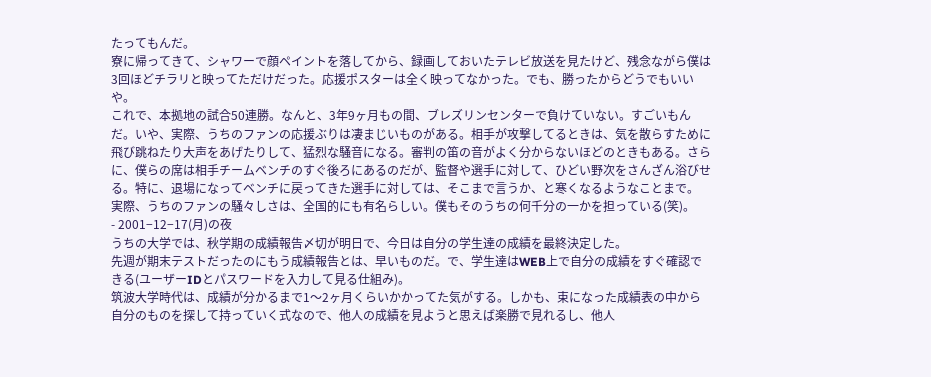たってもんだ。
寮に帰ってきて、シャワーで顔ペイントを落してから、録画しておいたテレビ放送を見たけど、残念ながら僕は3回ほどチラリと映ってただけだった。応援ポスターは全く映ってなかった。でも、勝ったからどうでもいいや。
これで、本拠地の試合50連勝。なんと、3年9ヶ月もの間、ブレズリンセンターで負けていない。すごいもんだ。いや、実際、うちのファンの応援ぶりは凄まじいものがある。相手が攻撃してるときは、気を散らすために飛び跳ねたり大声をあげたりして、猛烈な騒音になる。審判の笛の音がよく分からないほどのときもある。さらに、僕らの席は相手チームベンチのすぐ後ろにあるのだが、監督や選手に対して、ひどい野次をさんざん浴びせる。特に、退場になってベンチに戻ってきた選手に対しては、そこまで言うか、と寒くなるようなことまで。
実際、うちのファンの騒々しさは、全国的にも有名らしい。僕もそのうちの何千分の一かを担っている(笑)。
- 2001−12−17(月)の夜
うちの大学では、秋学期の成績報告〆切が明日で、今日は自分の学生達の成績を最終決定した。
先週が期末テストだったのにもう成績報告とは、早いものだ。で、学生達はWEB上で自分の成績をすぐ確認できる(ユーザーIDとパスワードを入力して見る仕組み)。
筑波大学時代は、成績が分かるまで1〜2ヶ月くらいかかってた気がする。しかも、束になった成績表の中から自分のものを探して持っていく式なので、他人の成績を見ようと思えば楽勝で見れるし、他人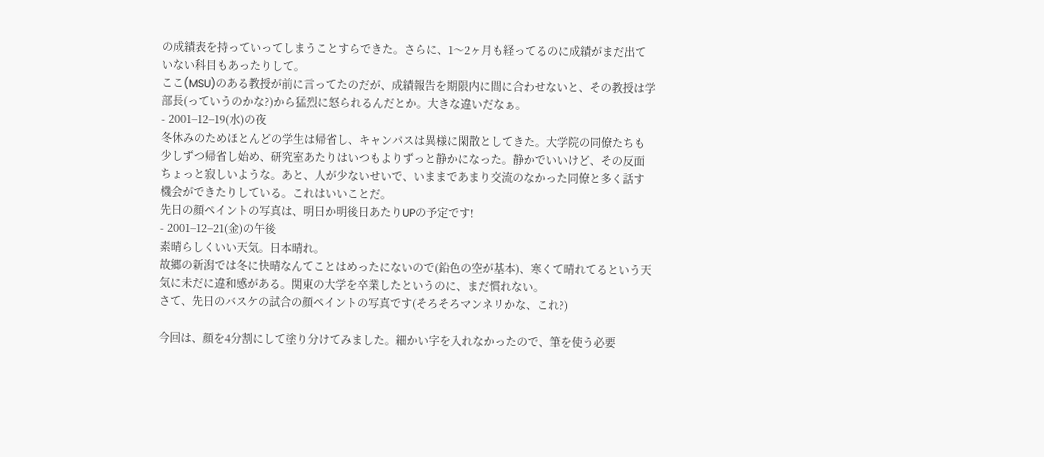の成績表を持っていってしまうことすらできた。さらに、1〜2ヶ月も経ってるのに成績がまだ出ていない科目もあったりして。
ここ(MSU)のある教授が前に言ってたのだが、成績報告を期限内に間に合わせないと、その教授は学部長(っていうのかな?)から猛烈に怒られるんだとか。大きな違いだなぁ。
- 2001−12−19(水)の夜
冬休みのためほとんどの学生は帰省し、キャンパスは異様に閑散としてきた。大学院の同僚たちも少しずつ帰省し始め、研究室あたりはいつもよりずっと静かになった。静かでいいけど、その反面ちょっと寂しいような。あと、人が少ないせいで、いままであまり交流のなかった同僚と多く話す機会ができたりしている。これはいいことだ。
先日の顔ペイントの写真は、明日か明後日あたりUPの予定です!
- 2001−12−21(金)の午後
素晴らしくいい天気。日本晴れ。
故郷の新潟では冬に快晴なんてことはめったにないので(鉛色の空が基本)、寒くて晴れてるという天気に未だに違和感がある。関東の大学を卒業したというのに、まだ慣れない。
さて、先日のバスケの試合の顔ペイントの写真です(そろそろマンネリかな、これ?)

今回は、顔を4分割にして塗り分けてみました。細かい字を入れなかったので、筆を使う必要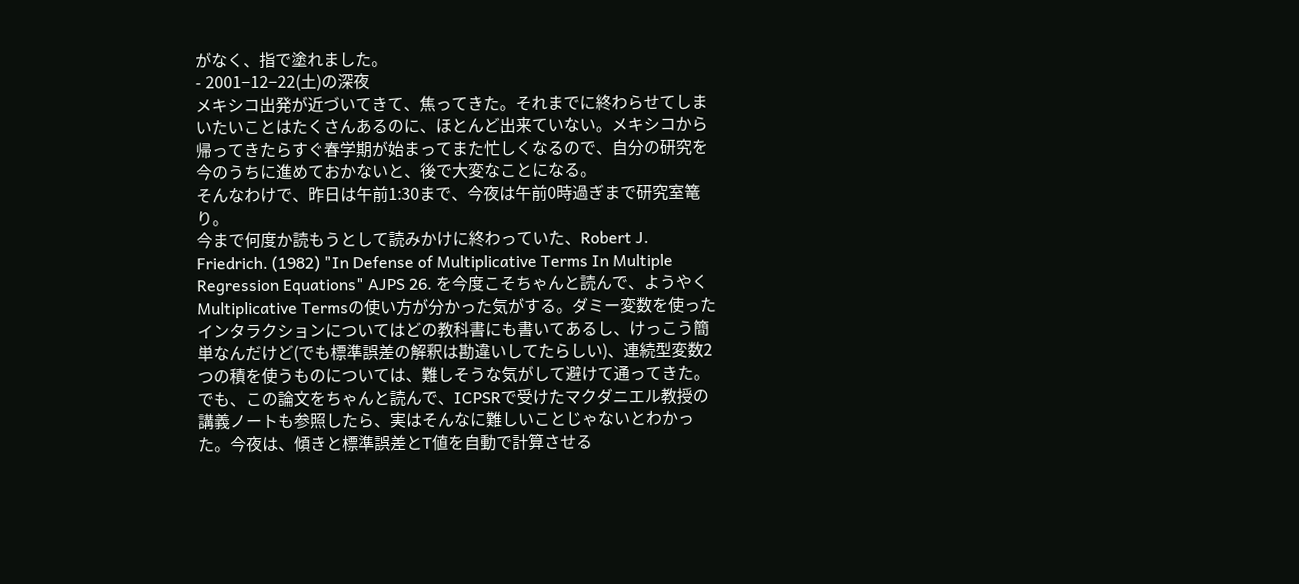がなく、指で塗れました。
- 2001−12−22(土)の深夜
メキシコ出発が近づいてきて、焦ってきた。それまでに終わらせてしまいたいことはたくさんあるのに、ほとんど出来ていない。メキシコから帰ってきたらすぐ春学期が始まってまた忙しくなるので、自分の研究を今のうちに進めておかないと、後で大変なことになる。
そんなわけで、昨日は午前1:30まで、今夜は午前0時過ぎまで研究室篭り。
今まで何度か読もうとして読みかけに終わっていた、Robert J. Friedrich. (1982) "In Defense of Multiplicative Terms In Multiple Regression Equations" AJPS 26. を今度こそちゃんと読んで、ようやくMultiplicative Termsの使い方が分かった気がする。ダミー変数を使ったインタラクションについてはどの教科書にも書いてあるし、けっこう簡単なんだけど(でも標準誤差の解釈は勘違いしてたらしい)、連続型変数2つの積を使うものについては、難しそうな気がして避けて通ってきた。でも、この論文をちゃんと読んで、ICPSRで受けたマクダニエル教授の講義ノートも参照したら、実はそんなに難しいことじゃないとわかった。今夜は、傾きと標準誤差とT値を自動で計算させる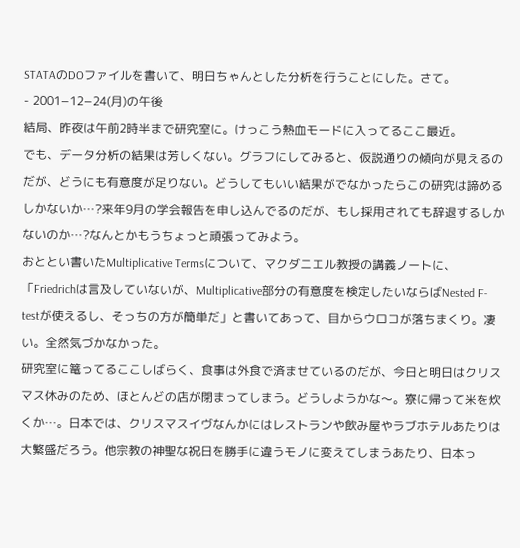STATAのDOファイルを書いて、明日ちゃんとした分析を行うことにした。さて。
- 2001−12−24(月)の午後
結局、昨夜は午前2時半まで研究室に。けっこう熱血モードに入ってるここ最近。
でも、データ分析の結果は芳しくない。グラフにしてみると、仮説通りの傾向が見えるのだが、どうにも有意度が足りない。どうしてもいい結果がでなかったらこの研究は諦めるしかないか…?来年9月の学会報告を申し込んでるのだが、もし採用されても辞退するしかないのか…?なんとかもうちょっと頑張ってみよう。
おととい書いたMultiplicative Termsについて、マクダニエル教授の講義ノートに、「Friedrichは言及していないが、Multiplicative部分の有意度を検定したいならばNested F-testが使えるし、そっちの方が簡単だ」と書いてあって、目からウロコが落ちまくり。凄い。全然気づかなかった。
研究室に篭ってるここしばらく、食事は外食で済ませているのだが、今日と明日はクリスマス休みのため、ほとんどの店が閉まってしまう。どうしようかな〜。寮に帰って米を炊くか…。日本では、クリスマスイヴなんかにはレストランや飲み屋やラブホテルあたりは大繁盛だろう。他宗教の神聖な祝日を勝手に違うモノに変えてしまうあたり、日本っ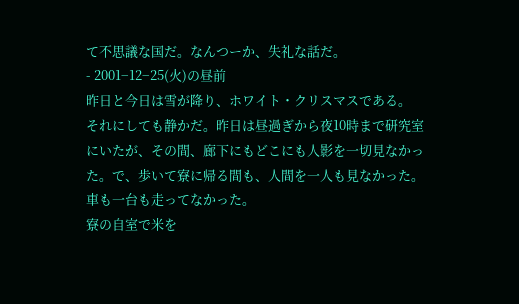て不思議な国だ。なんつーか、失礼な話だ。
- 2001−12−25(火)の昼前
昨日と今日は雪が降り、ホワイト・クリスマスである。
それにしても静かだ。昨日は昼過ぎから夜10時まで研究室にいたが、その間、廊下にもどこにも人影を一切見なかった。で、歩いて寮に帰る間も、人間を一人も見なかった。車も一台も走ってなかった。
寮の自室で米を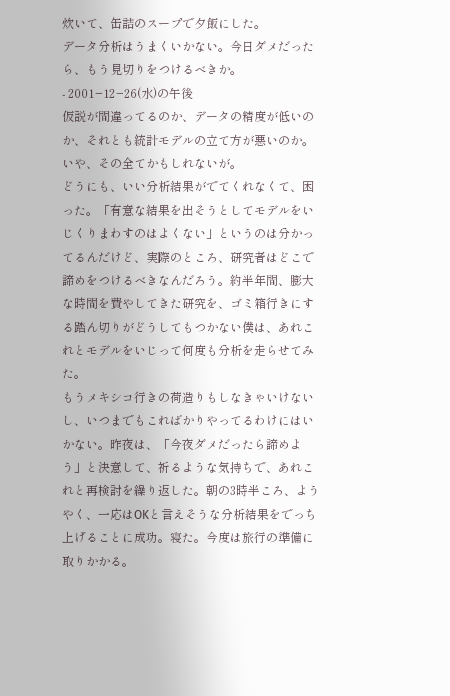炊いて、缶詰のスープで夕飯にした。
データ分析はうまくいかない。今日ダメだったら、もう見切りをつけるべきか。
- 2001−12−26(水)の午後
仮説が間違ってるのか、データの精度が低いのか、それとも統計モデルの立て方が悪いのか。いや、その全てかもしれないが。
どうにも、いい分析結果がでてくれなくて、困った。「有意な結果を出そうとしてモデルをいじくりまわすのはよくない」というのは分かってるんだけど、実際のところ、研究者はどこで諦めをつけるべきなんだろう。約半年間、膨大な時間を費やしてきた研究を、ゴミ箱行きにする踏ん切りがどうしてもつかない僕は、あれこれとモデルをいじって何度も分析を走らせてみた。
もうメキシコ行きの荷造りもしなきゃいけないし、いつまでもこればかりやってるわけにはいかない。昨夜は、「今夜ダメだったら諦めよう」と決意して、祈るような気持ちで、あれこれと再検討を繰り返した。朝の3時半ころ、ようやく、一応はOKと言えそうな分析結果をでっち上げることに成功。寝た。今度は旅行の準備に取りかかる。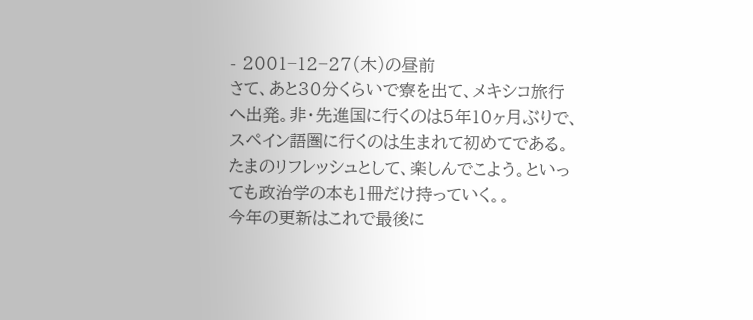- 2001−12−27(木)の昼前
さて、あと30分くらいで寮を出て、メキシコ旅行へ出発。非・先進国に行くのは5年10ヶ月ぶりで、スペイン語圏に行くのは生まれて初めてである。たまのリフレッシュとして、楽しんでこよう。といっても政治学の本も1冊だけ持っていく。。
今年の更新はこれで最後に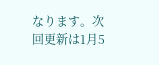なります。次回更新は1月5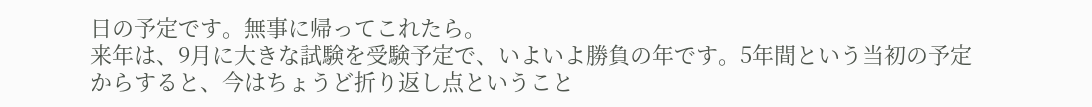日の予定です。無事に帰ってこれたら。
来年は、9月に大きな試験を受験予定で、いよいよ勝負の年です。5年間という当初の予定からすると、今はちょうど折り返し点ということ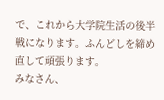で、これから大学院生活の後半戦になります。ふんどしを締め直して頑張ります。
みなさん、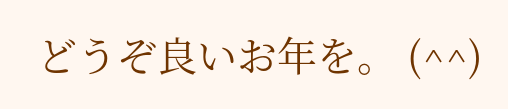どうぞ良いお年を。 (^^)